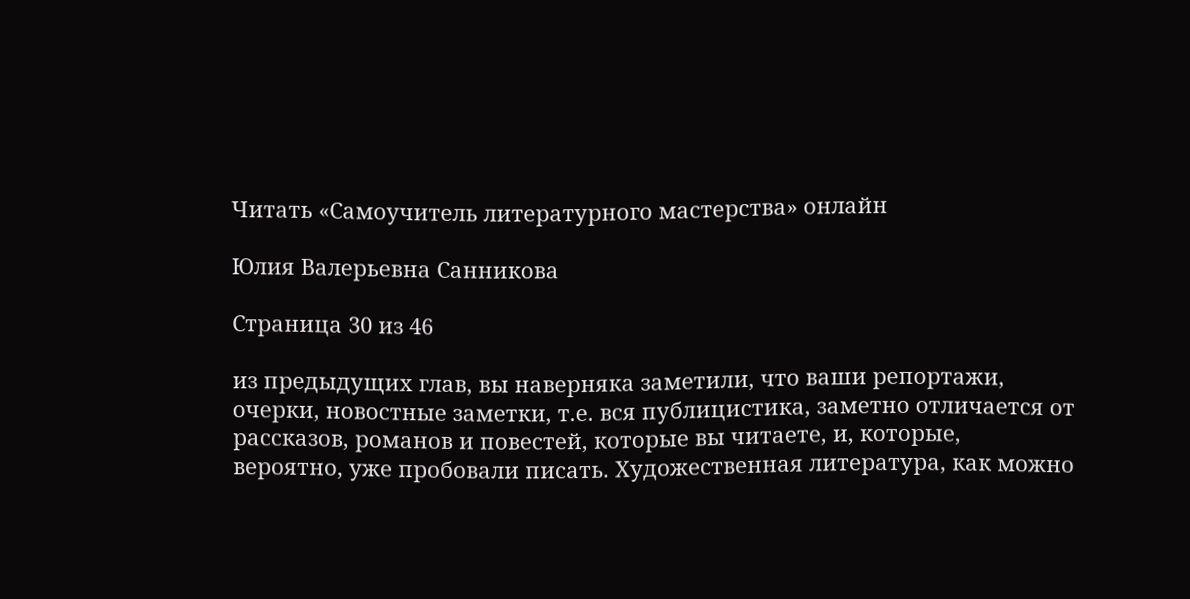Читать «Самоучитель литературного мастерства» онлайн

Юлия Валерьевна Санникова

Страница 30 из 46

из предыдущих глав, вы наверняка заметили, что ваши репортажи, очерки, новостные заметки, т.е. вся публицистика, заметно отличается от рассказов, романов и повестей, которые вы читаете, и, которые, вероятно, уже пробовали писать. Художественная литература, как можно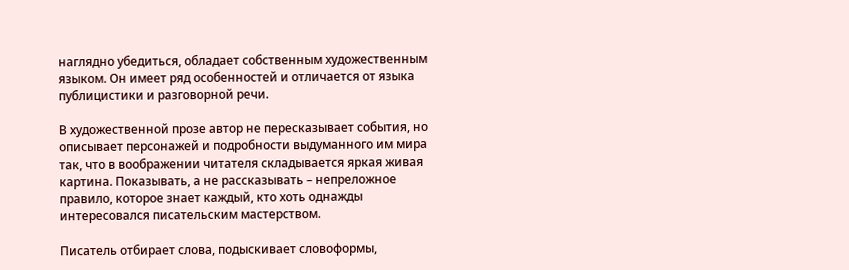наглядно убедиться, обладает собственным художественным языком. Он имеет ряд особенностей и отличается от языка публицистики и разговорной речи.

В художественной прозе автор не пересказывает события, но описывает персонажей и подробности выдуманного им мира так, что в воображении читателя складывается яркая живая картина. Показывать, а не рассказывать – непреложное правило, которое знает каждый, кто хоть однажды интересовался писательским мастерством.

Писатель отбирает слова, подыскивает словоформы,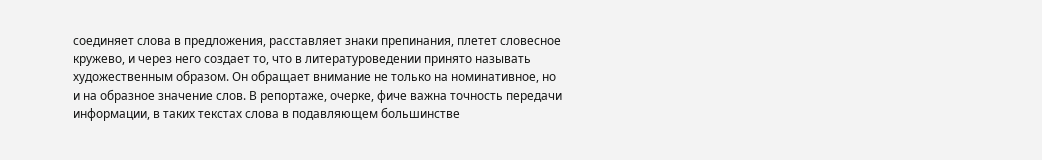соединяет слова в предложения, расставляет знаки препинания, плетет словесное кружево, и через него создает то, что в литературоведении принято называть художественным образом. Он обращает внимание не только на номинативное, но и на образное значение слов. В репортаже, очерке, фиче важна точность передачи информации, в таких текстах слова в подавляющем большинстве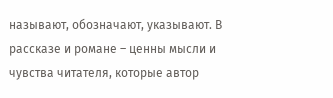называют, обозначают, указывают. В рассказе и романе – ценны мысли и чувства читателя, которые автор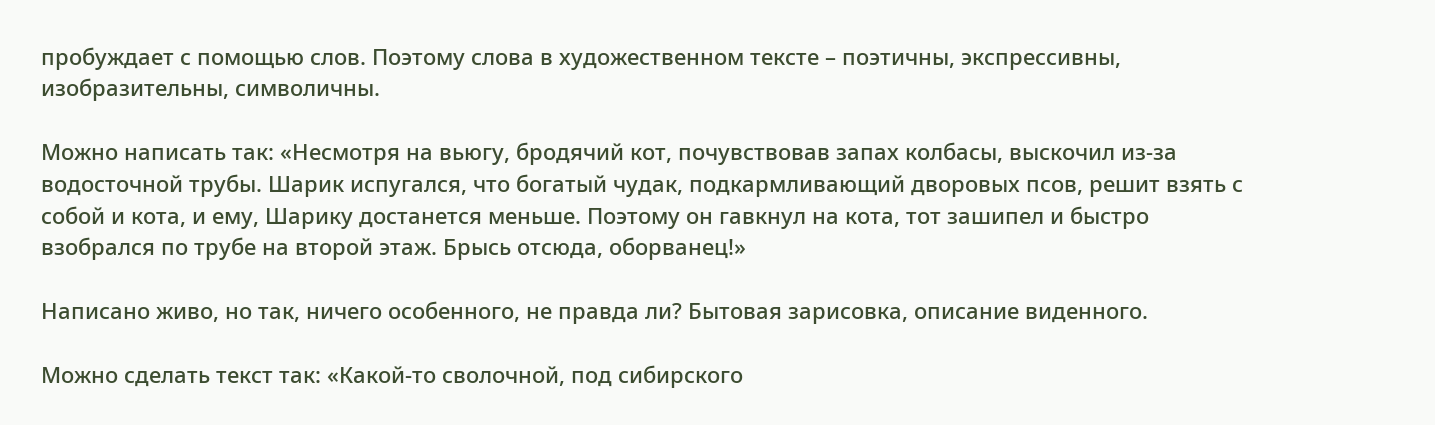пробуждает с помощью слов. Поэтому слова в художественном тексте – поэтичны, экспрессивны, изобразительны, символичны.

Можно написать так: «Несмотря на вьюгу, бродячий кот, почувствовав запах колбасы, выскочил из-за водосточной трубы. Шарик испугался, что богатый чудак, подкармливающий дворовых псов, решит взять с собой и кота, и ему, Шарику достанется меньше. Поэтому он гавкнул на кота, тот зашипел и быстро взобрался по трубе на второй этаж. Брысь отсюда, оборванец!»

Написано живо, но так, ничего особенного, не правда ли? Бытовая зарисовка, описание виденного.

Можно сделать текст так: «Какой-то сволочной, под сибирского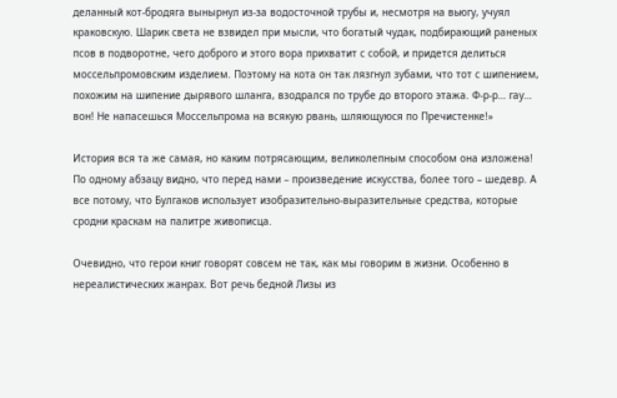деланный кот-бродяга вынырнул из-за водосточной трубы и, несмотря на вьюгу, учуял краковскую. Шарик света не взвидел при мысли, что богатый чудак, подбирающий раненых псов в подворотне, чего доброго и этого вора прихватит с собой, и придется делиться моссельпромовским изделием. Поэтому на кота он так лязгнул зубами, что тот с шипением, похожим на шипение дырявого шланга, взодрался по трубе до второго этажа. Ф-р-р… гау… вон! Не напасешься Моссельпрома на всякую рвань, шляющуюся по Пречистенке!»

История вся та же самая, но каким потрясающим, великолепным способом она изложена! По одному абзацу видно, что перед нами – произведение искусства, более того – шедевр. А все потому, что Булгаков использует изобразительно-выразительные средства, которые сродни краскам на палитре живописца.

Очевидно, что герои книг говорят совсем не так, как мы говорим в жизни. Особенно в нереалистических жанрах. Вот речь бедной Лизы из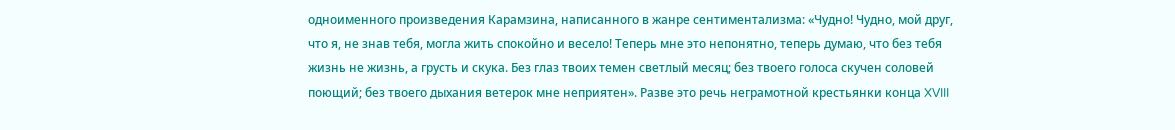одноименного произведения Карамзина, написанного в жанре сентиментализма: «Чудно! Чудно, мой друг, что я, не знав тебя, могла жить спокойно и весело! Теперь мне это непонятно, теперь думаю, что без тебя жизнь не жизнь, а грусть и скука. Без глаз твоих темен светлый месяц; без твоего голоса скучен соловей поющий; без твоего дыхания ветерок мне неприятен». Разве это речь неграмотной крестьянки конца XVIII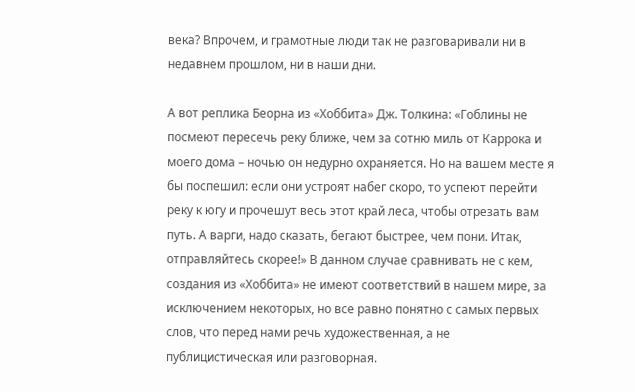века? Впрочем, и грамотные люди так не разговаривали ни в недавнем прошлом, ни в наши дни.

А вот реплика Беорна из «Хоббита» Дж. Толкина: «Гоблины не посмеют пересечь реку ближе, чем за сотню миль от Каррока и моего дома – ночью он недурно охраняется. Но на вашем месте я бы поспешил: если они устроят набег скоро, то успеют перейти реку к югу и прочешут весь этот край леса, чтобы отрезать вам путь. А варги, надо сказать, бегают быстрее, чем пони. Итак, отправляйтесь скорее!» В данном случае сравнивать не с кем, создания из «Хоббита» не имеют соответствий в нашем мире, за исключением некоторых, но все равно понятно с самых первых слов, что перед нами речь художественная, а не публицистическая или разговорная.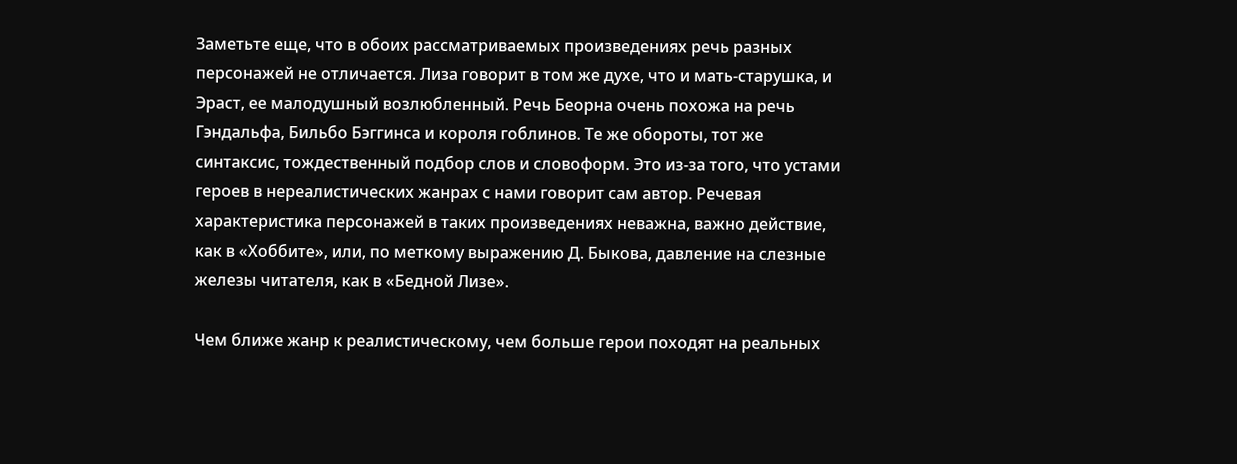Заметьте еще, что в обоих рассматриваемых произведениях речь разных персонажей не отличается. Лиза говорит в том же духе, что и мать-старушка, и Эраст, ее малодушный возлюбленный. Речь Беорна очень похожа на речь Гэндальфа, Бильбо Бэггинса и короля гоблинов. Те же обороты, тот же синтаксис, тождественный подбор слов и словоформ. Это из-за того, что устами героев в нереалистических жанрах с нами говорит сам автор. Речевая характеристика персонажей в таких произведениях неважна, важно действие, как в «Хоббите», или, по меткому выражению Д. Быкова, давление на слезные железы читателя, как в «Бедной Лизе».

Чем ближе жанр к реалистическому, чем больше герои походят на реальных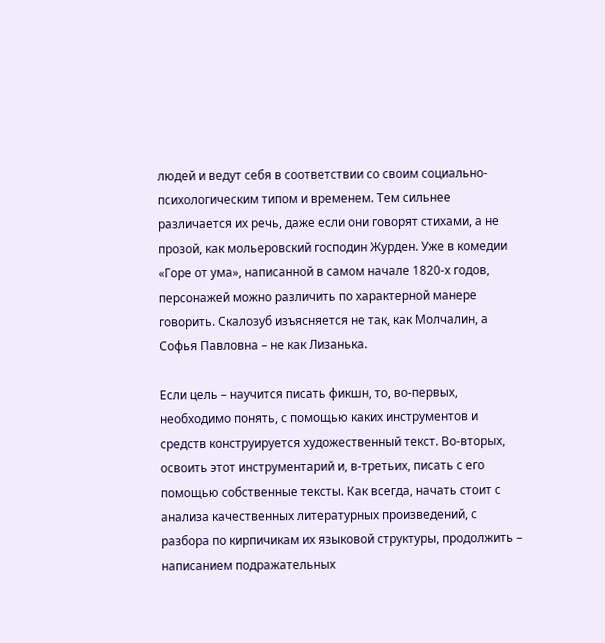людей и ведут себя в соответствии со своим социально-психологическим типом и временем. Тем сильнее различается их речь, даже если они говорят стихами, а не прозой, как мольеровский господин Журден. Уже в комедии «Горе от ума», написанной в самом начале 1820-х годов, персонажей можно различить по характерной манере говорить. Скалозуб изъясняется не так, как Молчалин, а Софья Павловна – не как Лизанька.

Если цель – научится писать фикшн, то, во-первых, необходимо понять, с помощью каких инструментов и средств конструируется художественный текст. Во-вторых, освоить этот инструментарий и, в-третьих, писать с его помощью собственные тексты. Как всегда, начать стоит с анализа качественных литературных произведений, с разбора по кирпичикам их языковой структуры, продолжить – написанием подражательных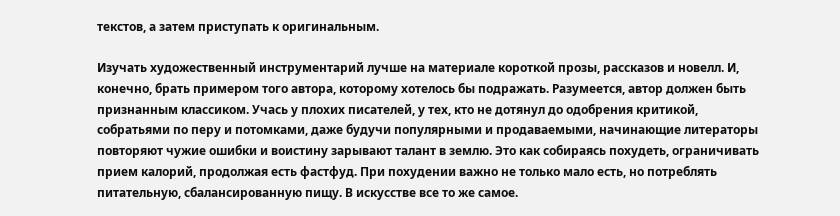текстов, а затем приступать к оригинальным.

Изучать художественный инструментарий лучше на материале короткой прозы, рассказов и новелл. И, конечно, брать примером того автора, которому хотелось бы подражать. Разумеется, автор должен быть признанным классиком. Учась у плохих писателей, у тех, кто не дотянул до одобрения критикой, собратьями по перу и потомками, даже будучи популярными и продаваемыми, начинающие литераторы повторяют чужие ошибки и воистину зарывают талант в землю. Это как собираясь похудеть, ограничивать прием калорий, продолжая есть фастфуд. При похудении важно не только мало есть, но потреблять питательную, сбалансированную пищу. В искусстве все то же самое.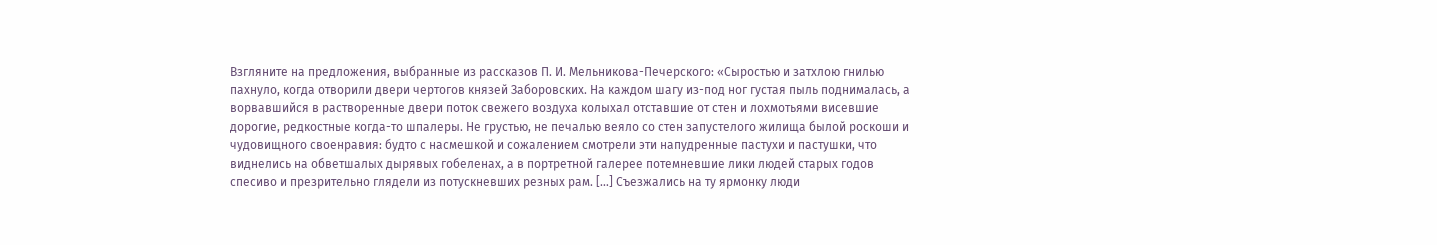Взгляните на предложения, выбранные из рассказов П. И. Мельникова-Печерского: «Сыростью и затхлою гнилью пахнуло, когда отворили двери чертогов князей Заборовских. На каждом шагу из-под ног густая пыль поднималась, а ворвавшийся в растворенные двери поток свежего воздуха колыхал отставшие от стен и лохмотьями висевшие дорогие, редкостные когда-то шпалеры. Не грустью, не печалью веяло со стен запустелого жилища былой роскоши и чудовищного своенравия: будто с насмешкой и сожалением смотрели эти напудренные пастухи и пастушки, что виднелись на обветшалых дырявых гобеленах, а в портретной галерее потемневшие лики людей старых годов спесиво и презрительно глядели из потускневших резных рам. […] Съезжались на ту ярмонку люди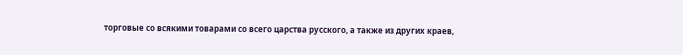торговые со всякими товарами со всего царства русского, а также из других краев,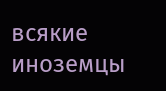всякие иноземцы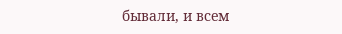бывали, и всем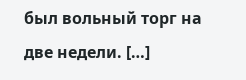был вольный торг на две недели. […]